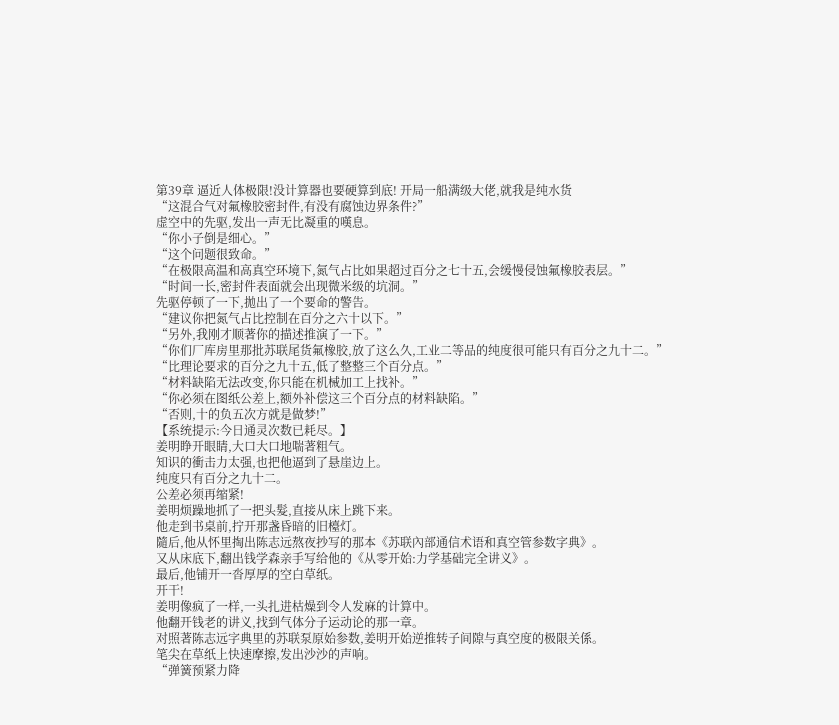第39章 逼近人体极限!没计算器也要硬算到底! 开局一船满级大佬,就我是纯水货
“这混合气对氟橡胶密封件,有没有腐蚀边界条件?”
虚空中的先驱,发出一声无比凝重的嘆息。
“你小子倒是细心。”
“这个问题很致命。”
“在极限高温和高真空环境下,氮气占比如果超过百分之七十五,会缓慢侵蚀氟橡胶表层。”
“时间一长,密封件表面就会出现微米级的坑洞。”
先驱停顿了一下,拋出了一个要命的警告。
“建议你把氮气占比控制在百分之六十以下。”
“另外,我刚才顺著你的描述推演了一下。”
“你们厂库房里那批苏联尾货氟橡胶,放了这么久,工业二等品的纯度很可能只有百分之九十二。”
“比理论要求的百分之九十五,低了整整三个百分点。”
“材料缺陷无法改变,你只能在机械加工上找补。”
“你必须在图纸公差上,额外补偿这三个百分点的材料缺陷。”
“否则,十的负五次方就是做梦!”
【系统提示:今日通灵次数已耗尽。】
姜明睁开眼睛,大口大口地喘著粗气。
知识的衝击力太强,也把他逼到了悬崖边上。
纯度只有百分之九十二。
公差必须再缩紧!
姜明烦躁地抓了一把头髮,直接从床上跳下来。
他走到书桌前,拧开那盏昏暗的旧檯灯。
隨后,他从怀里掏出陈志远熬夜抄写的那本《苏联內部通信术语和真空管参数字典》。
又从床底下,翻出钱学森亲手写给他的《从零开始:力学基础完全讲义》。
最后,他铺开一沓厚厚的空白草纸。
开干!
姜明像疯了一样,一头扎进枯燥到令人发麻的计算中。
他翻开钱老的讲义,找到气体分子运动论的那一章。
对照著陈志远字典里的苏联泵原始参数,姜明开始逆推转子间隙与真空度的极限关係。
笔尖在草纸上快速摩擦,发出沙沙的声响。
“弹簧预紧力降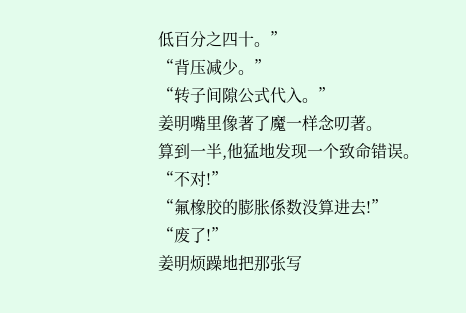低百分之四十。”
“背压减少。”
“转子间隙公式代入。”
姜明嘴里像著了魔一样念叨著。
算到一半,他猛地发现一个致命错误。
“不对!”
“氟橡胶的膨胀係数没算进去!”
“废了!”
姜明烦躁地把那张写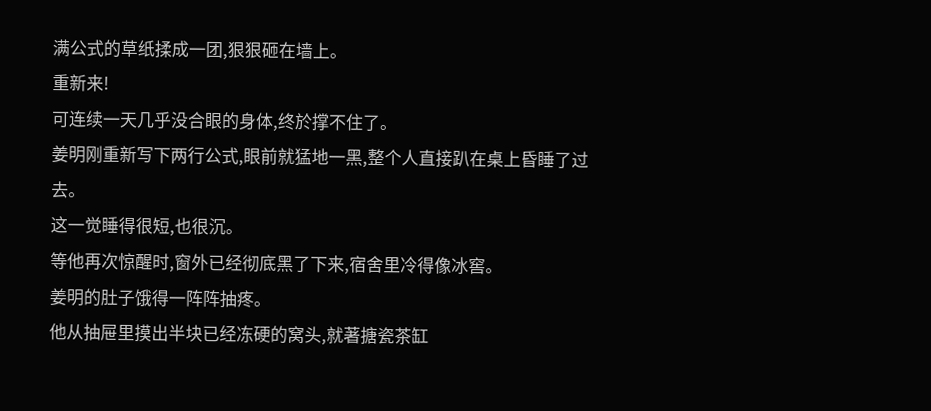满公式的草纸揉成一团,狠狠砸在墙上。
重新来!
可连续一天几乎没合眼的身体,终於撑不住了。
姜明刚重新写下两行公式,眼前就猛地一黑,整个人直接趴在桌上昏睡了过去。
这一觉睡得很短,也很沉。
等他再次惊醒时,窗外已经彻底黑了下来,宿舍里冷得像冰窖。
姜明的肚子饿得一阵阵抽疼。
他从抽屉里摸出半块已经冻硬的窝头,就著搪瓷茶缸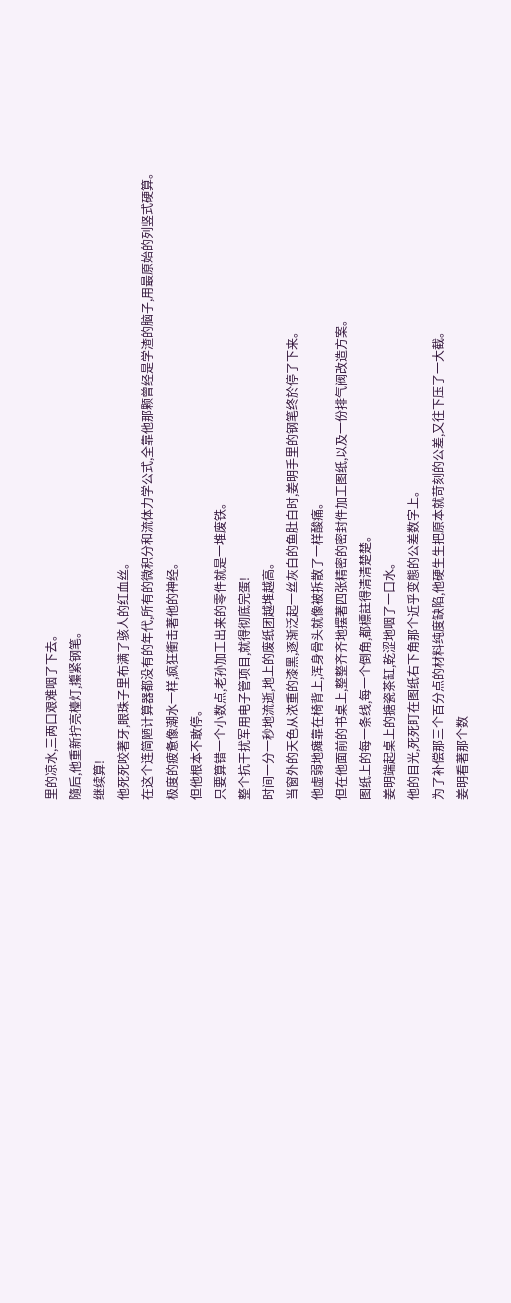里的凉水,三两口艰难咽了下去。
隨后,他重新拧亮檯灯,攥紧钢笔。
继续算!
他死死咬著牙,眼珠子里布满了骇人的红血丝。
在这个连简陋计算器都没有的年代,所有的微积分和流体力学公式,全靠他那颗曾经是学渣的脑子,用最原始的列竖式硬算。
极度的疲惫像潮水一样,疯狂衝击著他的神经。
但他根本不敢停。
只要算错一个小数点,老孙加工出来的零件就是一堆废铁。
整个抗干扰军用电子管项目,就得彻底完蛋!
时间一分一秒地流逝,地上的废纸团越堆越高。
当窗外的天色从浓重的漆黑,逐渐泛起一丝灰白的鱼肚白时,姜明手里的钢笔终於停了下来。
他虚弱地瘫靠在椅背上,浑身骨头就像被拆散了一样酸痛。
但在他面前的书桌上,整整齐齐地摆著四张精密的密封件加工图纸,以及一份排气阀改造方案。
图纸上的每一条线,每一个倒角,都標註得清清楚楚。
姜明端起桌上的搪瓷茶缸,乾涩地咽了一口水。
他的目光,死死盯在图纸右下角那个近乎变態的公差数字上。
为了补偿那三个百分点的材料纯度缺陷,他硬生生把原本就苛刻的公差,又往下压了一大截。
姜明看著那个数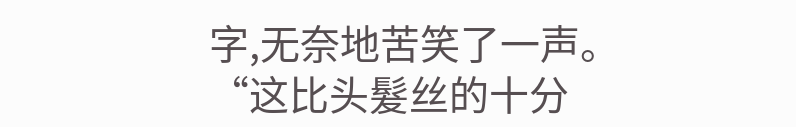字,无奈地苦笑了一声。
“这比头髮丝的十分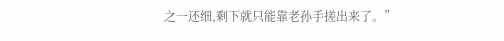之一还细,剩下就只能靠老孙手搓出来了。”